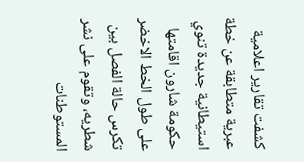كشفت تقارير اعلامية عبرية متطابقة عن خطة استيطانية جديدة تنوي حكومة شارون اقامتها على طول الخط الاخضر تكرس حالة الفصل بين شطريه، وتقوم على نشر المستوطنات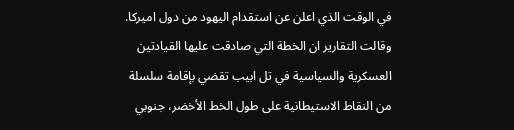في الوقت الذي اعلن عن استقدام اليهود من دول اميركا.
وقالت التقارير ان الخطة التي صادقت عليها القيادتين العسكرية والسياسية في تل ابيب تقضي بإقامة سلسلة من النقاط الاستيطانية على طول الخط الأخضر، جنوبي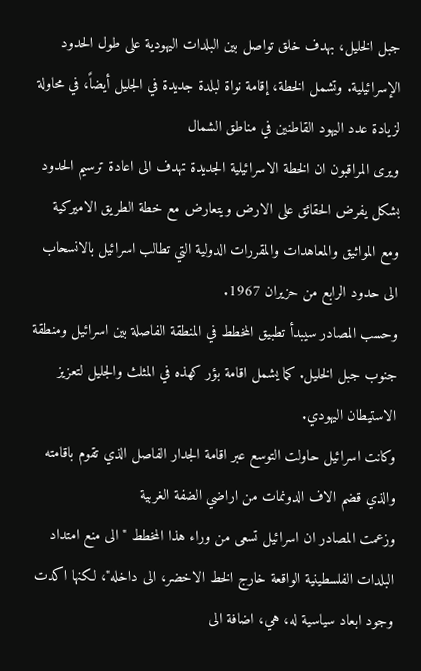جبل الخليل، بهدف خلق تواصل بين البلدات اليهودية على طول الحدود الإسرائيلية. وتشمل الخطة، إقامة نواة لبلدة جديدة في الجليل أيضاً، في محاولة لزيادة عدد اليهود القاطنين في مناطق الشمال
ويرى المراقبون ان الخطة الاسرائيلية الجديدة تهدف الى اعادة ترسيم الحدود بشكل يفرض الحقائق على الارض ويتعارض مع خطة الطريق الاميركية ومع المواثيق والمعاهدات والمقررات الدولية التي تطالب اسرائيل بالانسحاب الى حدود الرابع من حزيران 1967.
وحسب المصادر سيبدأ تطبيق المخطط في المنطقة الفاصلة بين اسرائيل ومنطقة جنوب جبل الخليل. كما يشمل اقامة بؤر كهذه في المثلث والجليل لتعزيز الاستيطان اليهودي.
وكانت اسرائيل حاولت التوسع عبر اقامة الجدار الفاصل الذي تقوم باقامته والذي قضم الاف الدونمات من اراضي الضفة الغربية
وزعمت المصادر ان اسرائيل تسعى من وراء هذا المخطط "الى منع امتداد البلدات الفلسطينية الواقعة خارج الخط الاخضر، الى داخله"، لكنها اكدت وجود ابعاد سياسية له، هي، اضافة الى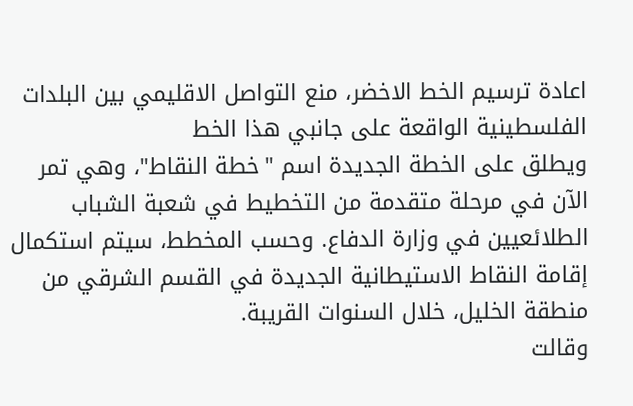اعادة ترسيم الخط الاخضر، منع التواصل الاقليمي بين البلدات الفلسطينية الواقعة على جانبي هذا الخط
ويطلق على الخطة الجديدة اسم "خطة النقاط"، وهي تمر الآن في مرحلة متقدمة من التخطيط في شعبة الشباب الطلائعيين في وزارة الدفاع. وحسب المخطط، سيتم استكمال إقامة النقاط الاستيطانية الجديدة في القسم الشرقي من منطقة الخليل، خلال السنوات القريبة.
وقالت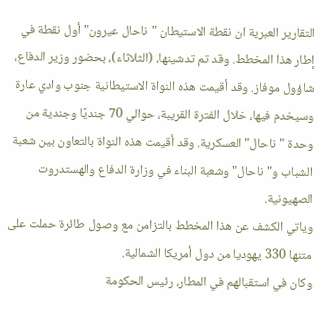التقارير العبرية ان نقطة الاستيطان "ناحال عيرون" أول نقطة في إطار هذا المخطط. وقد تم تدشينها، (الثلاثاء)، بحضور وزير الدفاع، شاؤول موفاز. وقد أقيمت هذه النواة الاستيطانية جنوب وادي عارة وسيخدم فيها، خلال الفترة القريبة، حوالي 70 جنديًا وجندية من وحدة "ناحال" العسكرية. وقد أقيمت هذه النواة بالتعاون بين شعبة الشباب و"ناحال" وشعبة البناء في وزارة الدفاع والهستدروت الصهيونية.
وياتي الكشف عن هذا المخطط بالتزامن مع وصول طائرة حملت على متنها 330 يهوديا من دول أمريكا الشمالية.
وكان في استقبالهم في المطار، رئيس الحكومة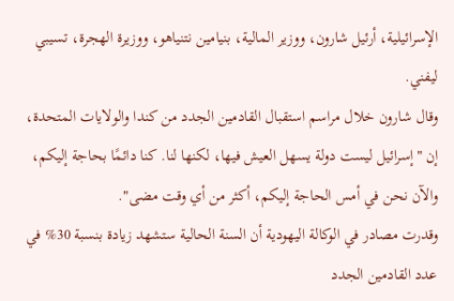الإسرائيلية، أرئيل شارون، ووزير المالية، بنيامين نتنياهو، ووزيرة الهجرة، تسيبي ليفني.
وقال شارون خلال مراسم استقبال القادمين الجدد من كندا والولايات المتحدة، إن "إسرائيل ليست دولة يسهل العيش فيها، لكنها لنا. كنا دائمًا بحاجة إليكم، والآن نحن في أمس الحاجة إليكم، أكثر من أي وقت مضى".
وقدرت مصادر في الوكالة اليهودية أن السنة الحالية ستشهد زيادة بنسبة 30% في عدد القادمين الجدد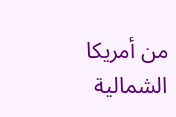من أمريكا الشمالية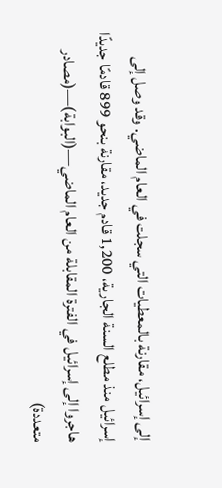إلى إسرائيل، مقارنة بالمعطيات التي سجلت في العام الماضي. وقد وصل إلى إسرائيل منذ مطلع السنة الجارية، 1,200 قادم جديد، مقارنة بنحو 899 قادمًا جديدًا هاجروا إلى إسرائيل في الفترة المقابلة من العام الماضي—(البوابة)—(مصادر متعددة)